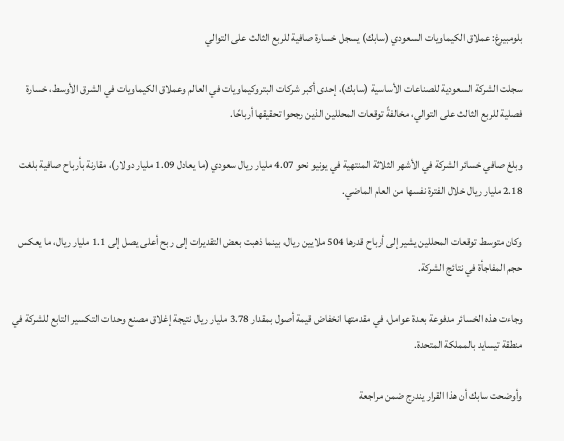بلومبيرغ: عملاق الكيماويات السعودي (سابك) يسجل خسارة صافية للربع الثالث على التوالي

سجلت الشركة السعودية للصناعات الأساسية (سابك)، إحدى أكبر شركات البتروكيماويات في العالم وعملاق الكيماويات في الشرق الأوسط، خسارة فصلية للربع الثالث على التوالي، مخالفةً توقعات المحللين الذين رجحوا تحقيقها أرباحًا.

وبلغ صافي خسائر الشركة في الأشهر الثلاثة المنتهية في يونيو نحو 4.07 مليار ريال سعودي (ما يعادل 1.09 مليار دولار)، مقارنة بأرباح صافية بلغت 2.18 مليار ريال خلال الفترة نفسها من العام الماضي.

وكان متوسط توقعات المحللين يشير إلى أرباح قدرها 504 ملايين ريال، بينما ذهبت بعض التقديرات إلى ربح أعلى يصل إلى 1.1 مليار ريال، ما يعكس حجم المفاجأة في نتائج الشركة.

وجاءت هذه الخسائر مدفوعة بعدة عوامل، في مقدمتها انخفاض قيمة أصول بمقدار 3.78 مليار ريال نتيجة إغلاق مصنع وحدات التكسير التابع للشركة في منطقة تيسايد بالمملكة المتحدة.

وأوضحت سابك أن هذا القرار يندرج ضمن مراجعة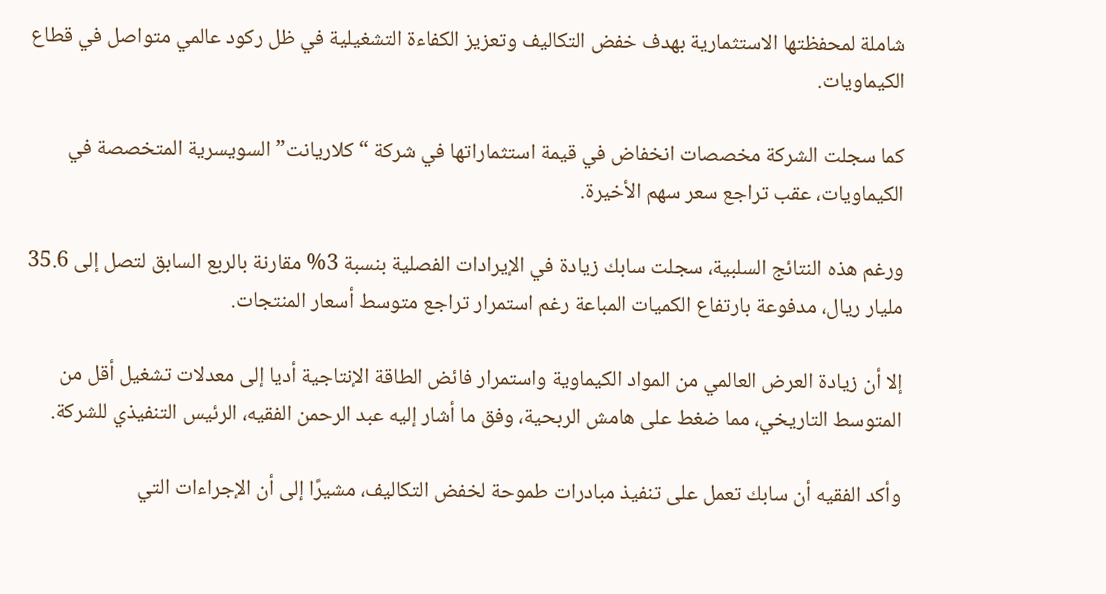شاملة لمحفظتها الاستثمارية بهدف خفض التكاليف وتعزيز الكفاءة التشغيلية في ظل ركود عالمي متواصل في قطاع الكيماويات.

كما سجلت الشركة مخصصات انخفاض في قيمة استثماراتها في شركة “كلاريانت” السويسرية المتخصصة في الكيماويات، عقب تراجع سعر سهم الأخيرة.

ورغم هذه النتائج السلبية، سجلت سابك زيادة في الإيرادات الفصلية بنسبة 3% مقارنة بالربع السابق لتصل إلى 35.6 مليار ريال، مدفوعة بارتفاع الكميات المباعة رغم استمرار تراجع متوسط أسعار المنتجات.

إلا أن زيادة العرض العالمي من المواد الكيماوية واستمرار فائض الطاقة الإنتاجية أديا إلى معدلات تشغيل أقل من المتوسط التاريخي، مما ضغط على هامش الربحية، وفق ما أشار إليه عبد الرحمن الفقيه، الرئيس التنفيذي للشركة.

وأكد الفقيه أن سابك تعمل على تنفيذ مبادرات طموحة لخفض التكاليف، مشيرًا إلى أن الإجراءات التي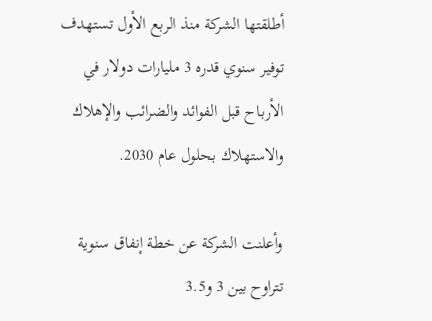أطلقتها الشركة منذ الربع الأول تستهدف توفير سنوي قدره 3 مليارات دولار في الأرباح قبل الفوائد والضرائب والإهلاك والاستهلاك بحلول عام 2030.

وأعلنت الشركة عن خطة إنفاق سنوية تتراوح بين 3 و3.5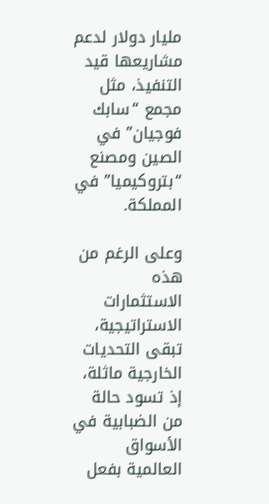مليار دولار لدعم مشاريعها قيد التنفيذ، مثل مجمع “سابك فوجيان” في الصين ومصنع “بتروكيميا” في المملكة.

وعلى الرغم من هذه الاستثمارات الاستراتيجية، تبقى التحديات الخارجية ماثلة، إذ تسود حالة من الضبابية في الأسواق العالمية بفعل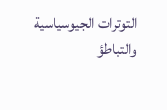التوترات الجيوسياسية والتباطؤ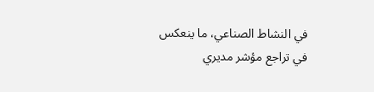في النشاط الصناعي، ما ينعكس في تراجع مؤشر مديري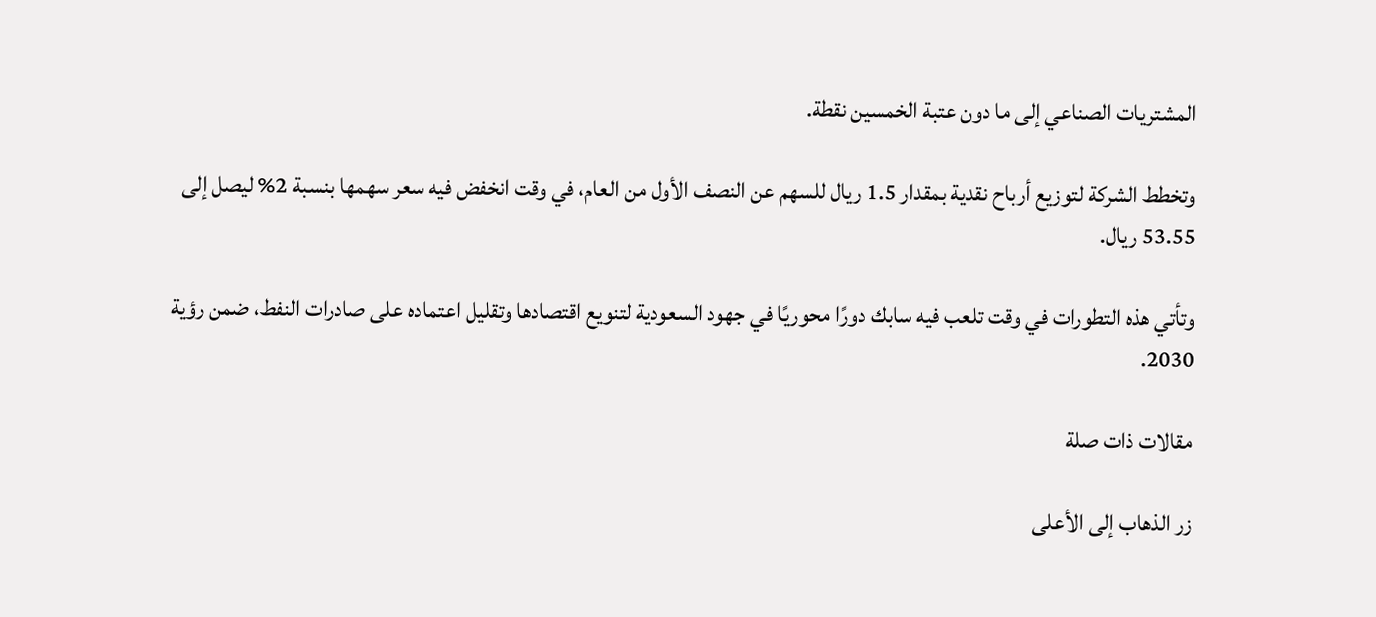المشتريات الصناعي إلى ما دون عتبة الخمسين نقطة.

وتخطط الشركة لتوزيع أرباح نقدية بمقدار 1.5 ريال للسهم عن النصف الأول من العام، في وقت انخفض فيه سعر سهمها بنسبة 2% ليصل إلى 53.55 ريال.

وتأتي هذه التطورات في وقت تلعب فيه سابك دورًا محوريًا في جهود السعودية لتنويع اقتصادها وتقليل اعتماده على صادرات النفط، ضمن رؤية 2030.

مقالات ذات صلة

زر الذهاب إلى الأعلى